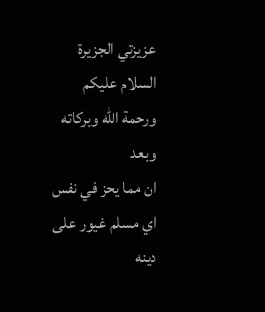عزيزتي الجزيرة
السلام عليكم ورحمة الله وبركاته وبعد
ان مما يحز في نفس اي مسلم غيور على دينه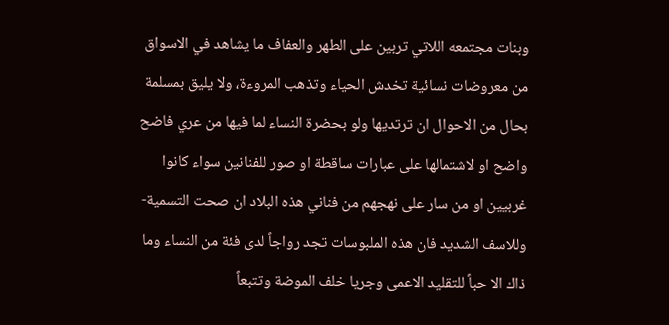وبنات مجتمعه اللاتي تربين على الطهر والعفاف ما يشاهد في الاسواق من معروضات نسائية تخدش الحياء وتذهب المروءة، ولا يليق بمسلمة بحال من الاحوال ان ترتديها ولو بحضرة النساء لما فيها من عري فاضح واضح او لاشتمالها على عبارات ساقطة او صور للفنانين سواء كانوا غربيين او من سار على نهجهم من فناني هذه البلاد ان صحت التسمية- وللاسف الشديد فان هذه الملبوسات تجد رواجاً لدى فئة من النساء وما ذاك الا حباً للتقليد الاعمى وجريا خلف الموضة وتتبعاً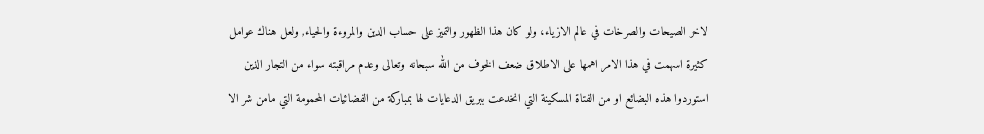لاخر الصيحات والصرخات في عالم الازياء، ولو كان هذا الظهور والتميز على حساب الدين والمروءة والحياء, ولعل هناك عوامل كثيرة اسهمت في هذا الامر اهمها على الاطلاق ضعف الخوف من الله سبحانه وتعالى وعدم مراقبته سواء من التجار الذين استوردوا هذه البضائع او من الفتاة المسكينة التي انخدعت ببريق الدعايات لها بمباركة من الفضائيات المحمومة التي مامن شر الا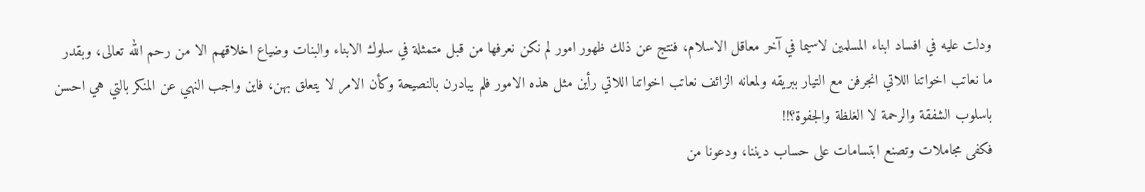ودلت عليه في افساد ابناء المسلمين لاسيما في آخر معاقل الاسلام، فنتج عن ذلك ظهور امور لم نكن نعرفها من قبل متمثلة في سلوك الابناء والبنات وضياع اخلاقهم الا من رحم الله تعالى، وبقدر ما نعاتب اخواتنا اللاتي انجرفن مع التيار ببريقه ولمعانه الزائف نعاتب اخواتنا اللاتي رأين مثل هذه الامور فلم يبادرن بالنصيحة وكأن الامر لا يتعلق بهن، فاين واجب النهي عن المنكر بالتي هي احسن باسلوب الشفقة والرحمة لا الغلظة والجفوة؟!!
فكفى مجاملات وتصنع ابتسامات على حساب ديننا، ودعونا من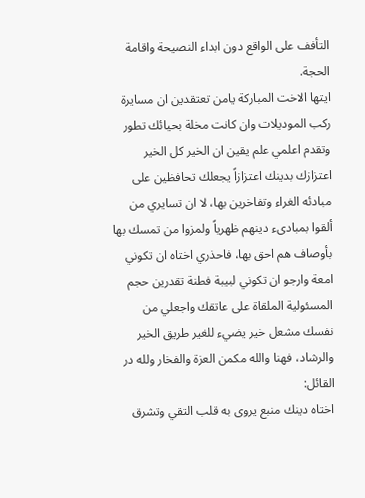التأفف على الواقع دون ابداء النصيحة واقامة الحجة.
ايتها الاخت المباركة يامن تعتقدين ان مسايرة ركب الموديلات وان كانت مخلة بحيائك تطور وتقدم اعلمي علم يقين ان الخير كل الخير اعتزازك بدينك اعتزازاً يجعلك تحافظين على مبادئه الغراء وتفاخرين بها، لا ان تسايري من ألقوا بمبادىء دينهم ظهرياً ولمزوا من تمسك بها بأوصاف هم احق بها، فاحذري اختاه ان تكوني امعة وارجو ان تكوني لبيبة فطنة تقدرين حجم المسئولية الملقاة على عاتقك واجعلي من نفسك مشعل خير يضيء للغير طريق الخير والرشاد، فهنا والله مكمن العزة والفخار ولله در القائل:
اختاه دينك منبع يروى به قلب التقي وتشرق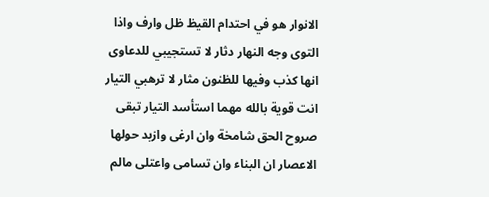الانوار هو في احتدام القيظ ظل وارف واذا التوى وجه النهار دثار لا تستجيبي للدعاوى انها كذب وفيها للظنون مثار لا ترهبي التيار انت قوية بالله مهما استأسد التيار تبقى صروح الحق شامخة وان ارغى وازبد حولها الاعصار ان البناء وان تسامى واعتلى مالم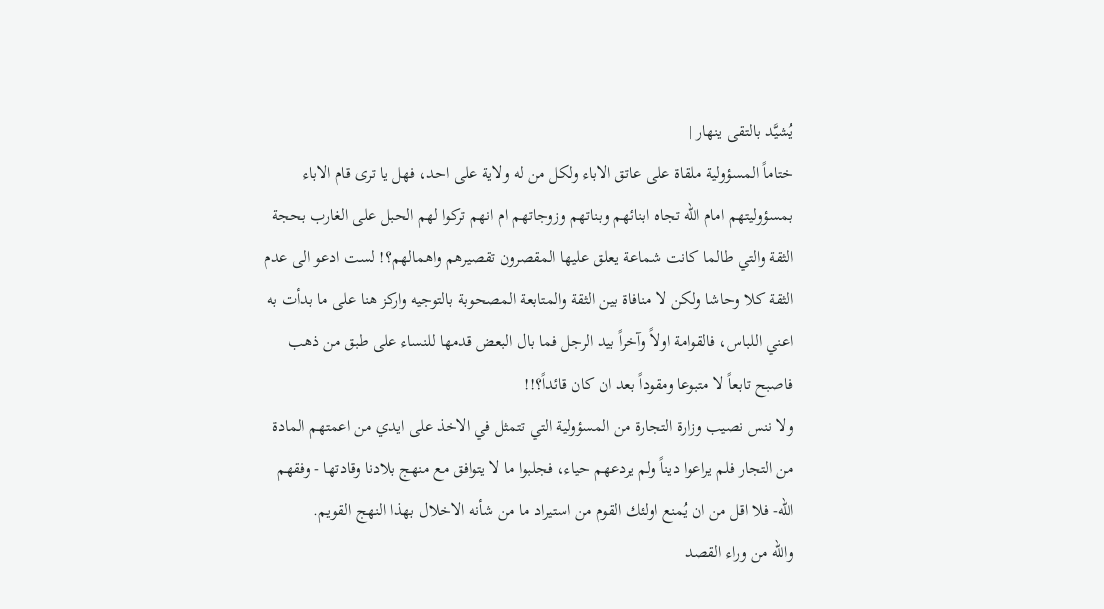يُشيَّد بالتقى ينهار |
ختاماً المسؤولية ملقاة على عاتق الاباء ولكل من له ولاية على احد، فهل يا ترى قام الاباء بمسؤوليتهم امام الله تجاه ابنائهم وبناتهم وزوجاتهم ام انهم تركوا لهم الحبل على الغارب بحجة الثقة والتي طالما كانت شماعة يعلق عليها المقصرون تقصيرهم واهمالهم؟! لست ادعو الى عدم الثقة كلا وحاشا ولكن لا منافاة بين الثقة والمتابعة المصحوبة بالتوجيه واركز هنا على ما بدأت به اعني اللباس، فالقوامة اولاً وآخراً بيد الرجل فما بال البعض قدمها للنساء على طبق من ذهب فاصبح تابعاً لا متبوعا ومقوداً بعد ان كان قائداً؟!!
ولا ننس نصيب وزارة التجارة من المسؤولية التي تتمثل في الاخذ على ايدي من اعمتهم المادة من التجار فلم يراعوا ديناً ولم يردعهم حياء، فجلبوا ما لا يتوافق مع منهج بلادنا وقادتها - وفقهم الله- فلا اقل من ان يُمنع اولئك القوم من استيراد ما من شأنه الاخلال بهذا النهج القويم.
والله من وراء القصد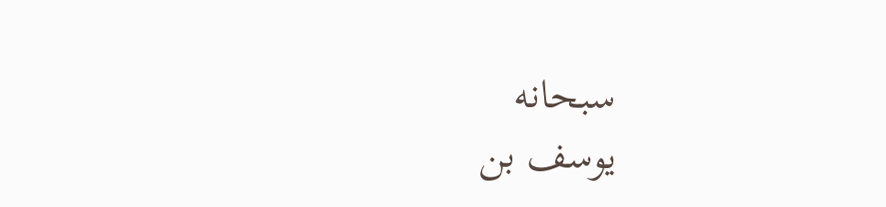سبحانه
يوسف بن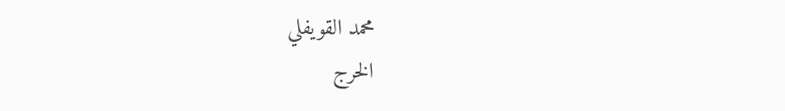محمد القويفلي
الخرج